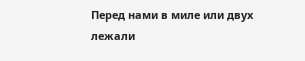Перед нами в миле или двух лежали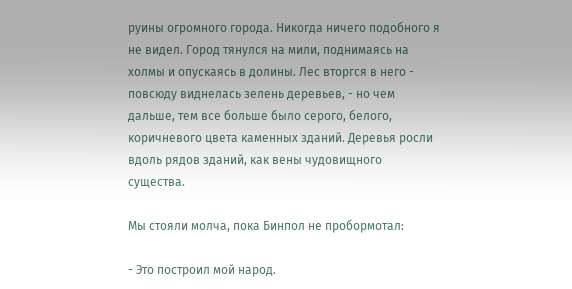руины огромного города. Никогда ничего подобного я не видел. Город тянулся на мили, поднимаясь на холмы и опускаясь в долины. Лес вторгся в него - повсюду виднелась зелень деревьев, - но чем дальше, тем все больше было серого, белого, коричневого цвета каменных зданий. Деревья росли вдоль рядов зданий, как вены чудовищного существа.

Мы стояли молча, пока Бинпол не пробормотал:

- Это построил мой народ.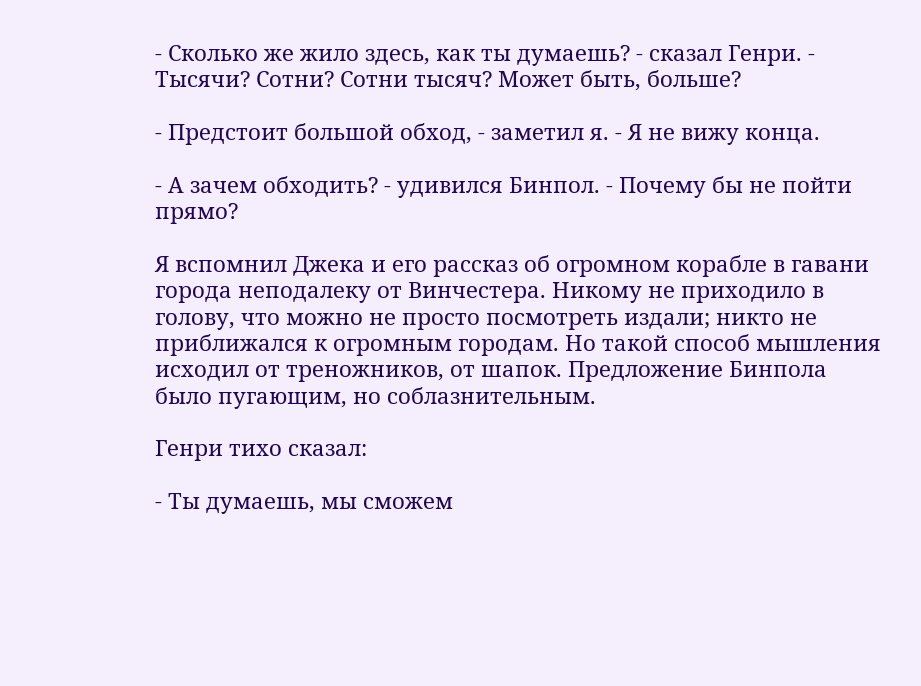- Сколько же жило здесь, как ты думаешь? - сказал Генри. - Тысячи? Сотни? Сотни тысяч? Может быть, больше?

- Предстоит большой обход, - заметил я. - Я не вижу конца.

- А зачем обходить? - удивился Бинпол. - Почему бы не пойти прямо?

Я вспомнил Джека и его рассказ об огромном корабле в гавани города неподалеку от Винчестера. Никому не приходило в голову, что можно не просто посмотреть издали; никто не приближался к огромным городам. Но такой способ мышления исходил от треножников, от шапок. Предложение Бинпола было пугающим, но соблазнительным.

Генри тихо сказал:

- Ты думаешь, мы сможем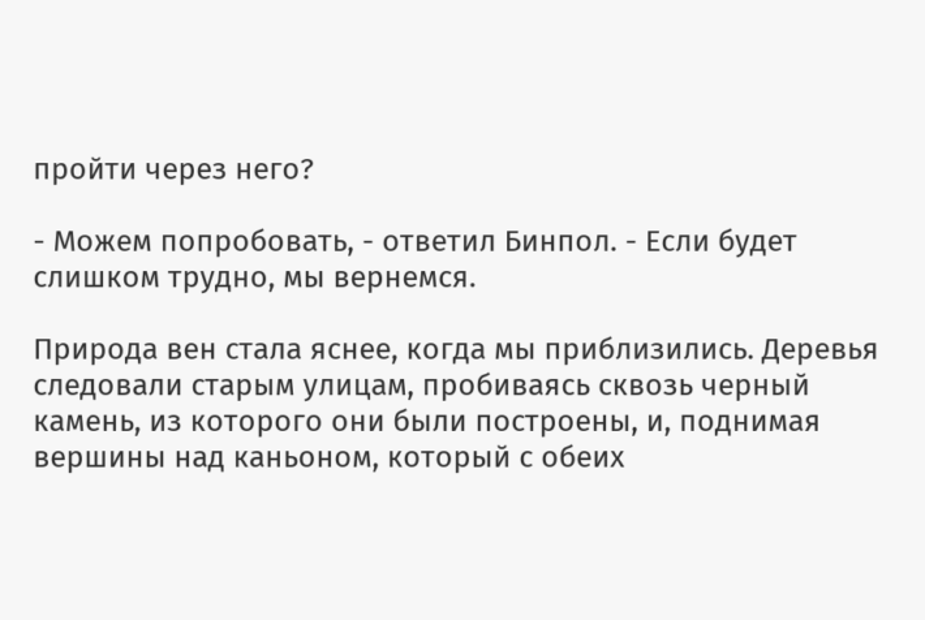пройти через него?

- Можем попробовать, - ответил Бинпол. - Если будет слишком трудно, мы вернемся.

Природа вен стала яснее, когда мы приблизились. Деревья следовали старым улицам, пробиваясь сквозь черный камень, из которого они были построены, и, поднимая вершины над каньоном, который с обеих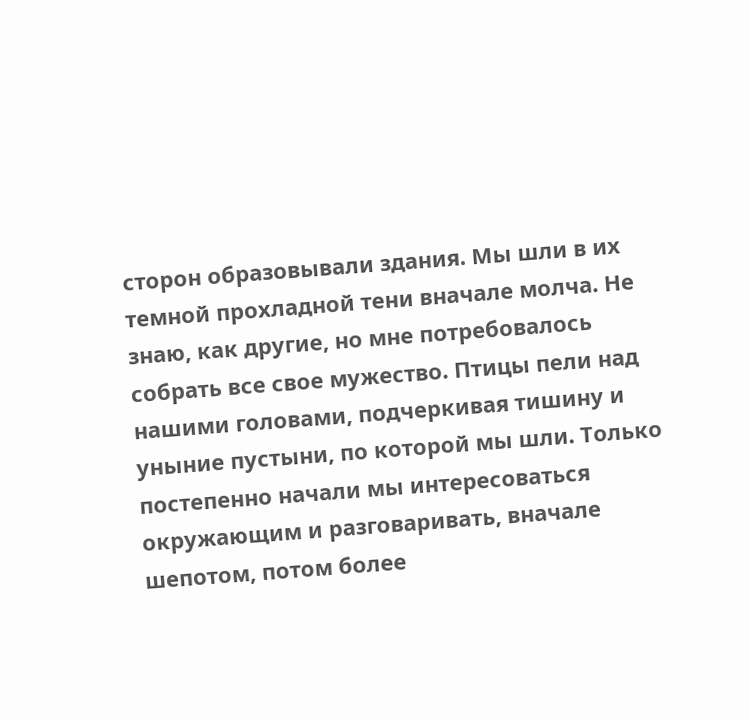сторон образовывали здания. Мы шли в их темной прохладной тени вначале молча. Не знаю, как другие, но мне потребовалось собрать все свое мужество. Птицы пели над нашими головами, подчеркивая тишину и уныние пустыни, по которой мы шли. Только постепенно начали мы интересоваться окружающим и разговаривать, вначале шепотом, потом более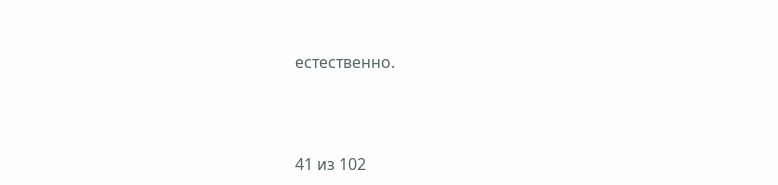естественно.



41 из 102